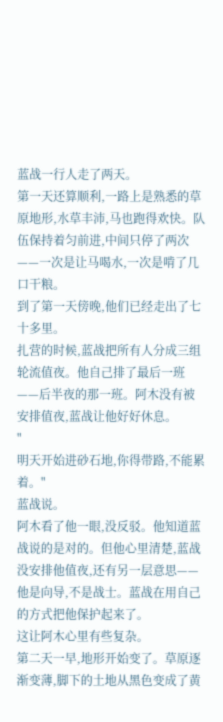蓝战一行人走了两天。
第一天还算顺利,一路上是熟悉的草原地形,水草丰沛,马也跑得欢快。队伍保持着匀前进,中间只停了两次——一次是让马喝水,一次是啃了几口干粮。
到了第一天傍晚,他们已经走出了七十多里。
扎营的时候,蓝战把所有人分成三组轮流值夜。他自己排了最后一班——后半夜的那一班。阿木没有被安排值夜,蓝战让他好好休息。
"
明天开始进砂石地,你得带路,不能累着。"
蓝战说。
阿木看了他一眼,没反驳。他知道蓝战说的是对的。但他心里清楚,蓝战没安排他值夜,还有另一层意思——他是向导,不是战士。蓝战在用自己的方式把他保护起来了。
这让阿木心里有些复杂。
第二天一早,地形开始变了。草原逐渐变薄,脚下的土地从黑色变成了黄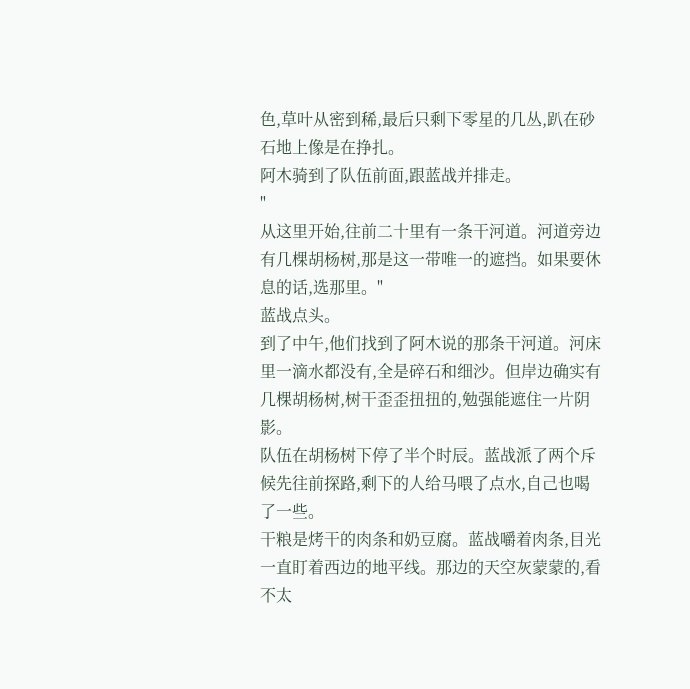色,草叶从密到稀,最后只剩下零星的几丛,趴在砂石地上像是在挣扎。
阿木骑到了队伍前面,跟蓝战并排走。
"
从这里开始,往前二十里有一条干河道。河道旁边有几棵胡杨树,那是这一带唯一的遮挡。如果要休息的话,选那里。"
蓝战点头。
到了中午,他们找到了阿木说的那条干河道。河床里一滴水都没有,全是碎石和细沙。但岸边确实有几棵胡杨树,树干歪歪扭扭的,勉强能遮住一片阴影。
队伍在胡杨树下停了半个时辰。蓝战派了两个斥候先往前探路,剩下的人给马喂了点水,自己也喝了一些。
干粮是烤干的肉条和奶豆腐。蓝战嚼着肉条,目光一直盯着西边的地平线。那边的天空灰蒙蒙的,看不太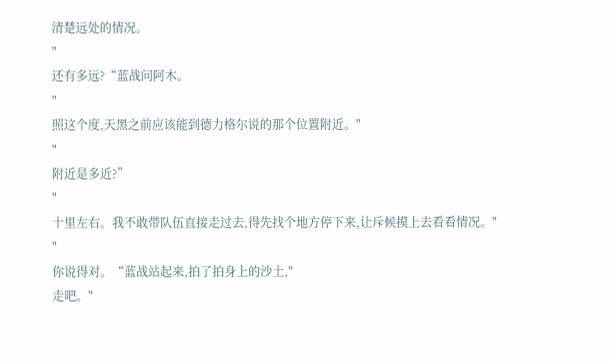清楚远处的情况。
"
还有多远?“蓝战问阿木。
"
照这个度,天黑之前应该能到德力格尔说的那个位置附近。"
"
附近是多近?”
"
十里左右。我不敢带队伍直接走过去,得先找个地方停下来,让斥候摸上去看看情况。"
"
你说得对。“蓝战站起来,拍了拍身上的沙土,"
走吧。"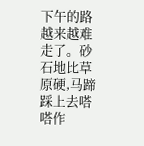下午的路越来越难走了。砂石地比草原硬,马蹄踩上去嗒嗒作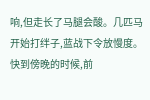响,但走长了马腿会酸。几匹马开始打绊子,蓝战下令放慢度。
快到傍晚的时候,前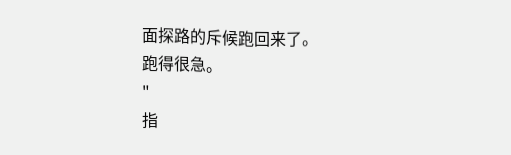面探路的斥候跑回来了。
跑得很急。
"
指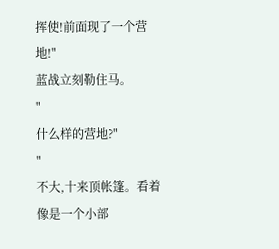挥使!前面现了一个营地!"
蓝战立刻勒住马。
"
什么样的营地?"
"
不大,十来顶帐篷。看着像是一个小部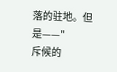落的驻地。但是——"
斥候的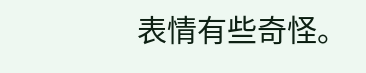表情有些奇怪。